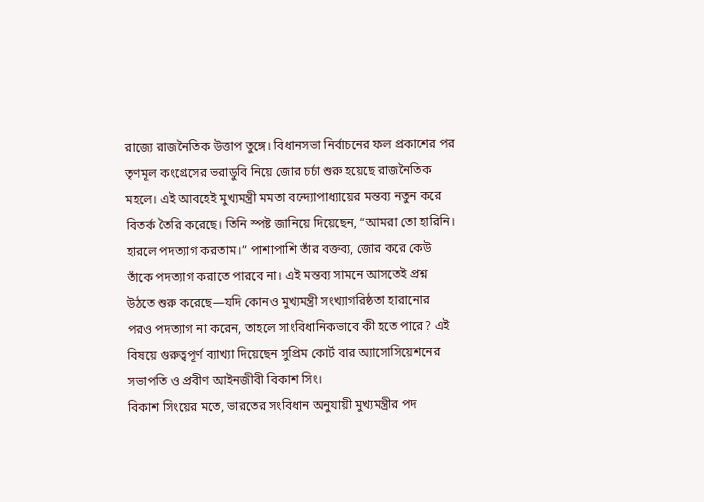রাজ্যে রাজনৈতিক উত্তাপ তুঙ্গে। বিধানসভা নির্বাচনের ফল প্রকাশের পর তৃণমূল কংগ্রেসের ভরাডুবি নিয়ে জোর চর্চা শুরু হয়েছে রাজনৈতিক মহলে। এই আবহেই মুখ্যমন্ত্রী মমতা বন্দ্যোপাধ্যায়ের মন্তব্য নতুন করে বিতর্ক তৈরি করেছে। তিনি স্পষ্ট জানিয়ে দিয়েছেন, “আমরা তো হারিনি। হারলে পদত্যাগ করতাম।” পাশাপাশি তাঁর বক্তব্য, জোর করে কেউ তাঁকে পদত্যাগ করাতে পারবে না। এই মন্তব্য সামনে আসতেই প্রশ্ন উঠতে শুরু করেছে—যদি কোনও মুখ্যমন্ত্রী সংখ্যাগরিষ্ঠতা হারানোর পরও পদত্যাগ না করেন, তাহলে সাংবিধানিকভাবে কী হতে পারে? এই বিষয়ে গুরুত্বপূর্ণ ব্যাখ্যা দিয়েছেন সুপ্রিম কোর্ট বার অ্যাসোসিয়েশনের সভাপতি ও প্রবীণ আইনজীবী বিকাশ সিং।
বিকাশ সিংয়ের মতে, ভারতের সংবিধান অনুযায়ী মুখ্যমন্ত্রীর পদ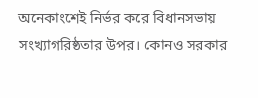অনেকাংশেই নির্ভর করে বিধানসভায় সংখ্যাগরিষ্ঠতার উপর। কোনও সরকার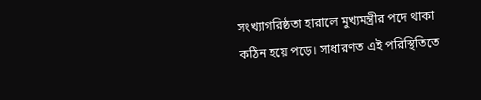সংখ্যাগরিষ্ঠতা হারালে মুখ্যমন্ত্রীর পদে থাকা কঠিন হয়ে পড়ে। সাধারণত এই পরিস্থিতিতে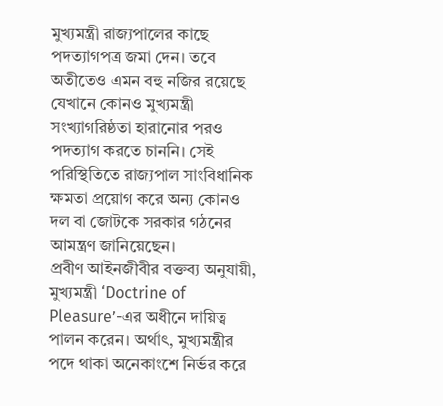মুখ্যমন্ত্রী রাজ্যপালের কাছে পদত্যাগপত্র জমা দেন। তবে অতীতেও এমন বহু নজির রয়েছে যেখানে কোনও মুখ্যমন্ত্রী সংখ্যাগরিষ্ঠতা হারানোর পরও পদত্যাগ করতে চাননি। সেই পরিস্থিতিতে রাজ্যপাল সাংবিধানিক ক্ষমতা প্রয়োগ করে অন্য কোনও দল বা জোটকে সরকার গঠনের আমন্ত্রণ জানিয়েছেন।
প্রবীণ আইনজীবীর বক্তব্য অনুযায়ী, মুখ্যমন্ত্রী ‘Doctrine of Pleasure’-এর অধীনে দায়িত্ব পালন করেন। অর্থাৎ, মুখ্যমন্ত্রীর পদে থাকা অনেকাংশে নির্ভর করে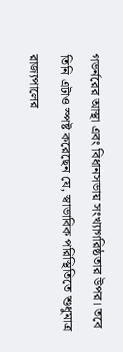গভর্নরের আস্থা এবং বিধানসভায় সংখ্যাগরিষ্ঠতার উপর। তবে তিনি এটাও স্পষ্ট করেছেন যে, স্বাভাবিক পরিস্থিতিতে শুধুমাত্র রাজ্যপালের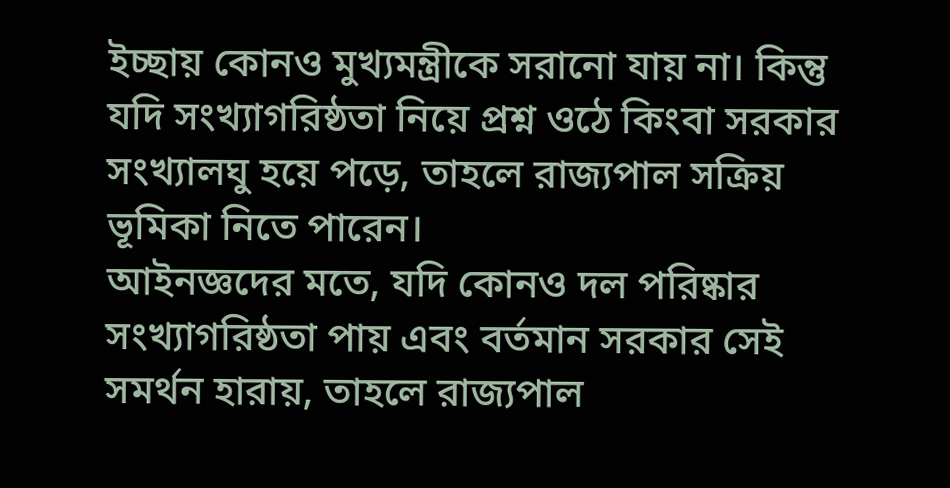ইচ্ছায় কোনও মুখ্যমন্ত্রীকে সরানো যায় না। কিন্তু যদি সংখ্যাগরিষ্ঠতা নিয়ে প্রশ্ন ওঠে কিংবা সরকার সংখ্যালঘু হয়ে পড়ে, তাহলে রাজ্যপাল সক্রিয় ভূমিকা নিতে পারেন।
আইনজ্ঞদের মতে, যদি কোনও দল পরিষ্কার সংখ্যাগরিষ্ঠতা পায় এবং বর্তমান সরকার সেই সমর্থন হারায়, তাহলে রাজ্যপাল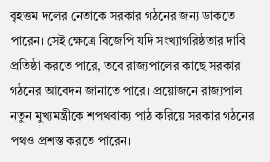বৃহত্তম দলের নেতাকে সরকার গঠনের জন্য ডাকতে পারেন। সেই ক্ষেত্রে বিজেপি যদি সংখ্যাগরিষ্ঠতার দাবি প্রতিষ্ঠা করতে পারে, তবে রাজ্যপালের কাছে সরকার গঠনের আবেদন জানাতে পারে। প্রয়োজনে রাজ্যপাল নতুন মুখ্যমন্ত্রীকে শপথবাক্য পাঠ করিয়ে সরকার গঠনের পথও প্রশস্ত করতে পারেন।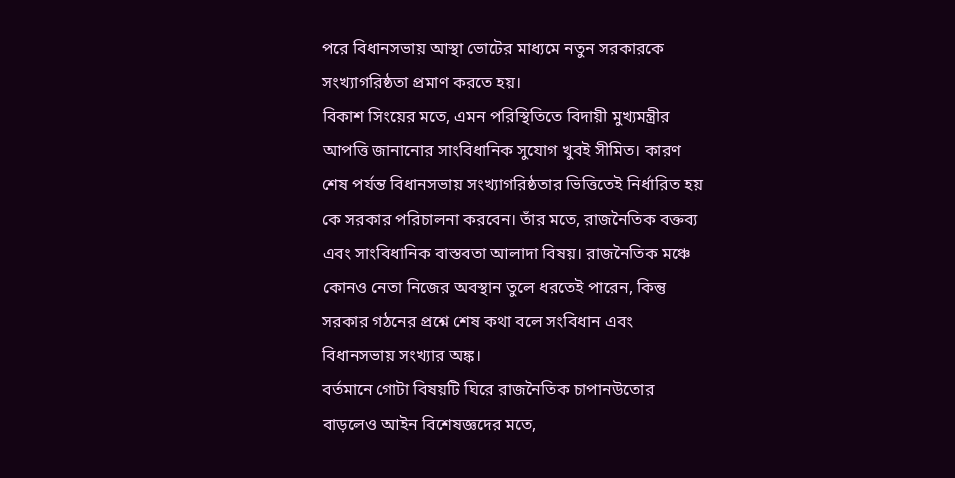পরে বিধানসভায় আস্থা ভোটের মাধ্যমে নতুন সরকারকে সংখ্যাগরিষ্ঠতা প্রমাণ করতে হয়।
বিকাশ সিংয়ের মতে, এমন পরিস্থিতিতে বিদায়ী মুখ্যমন্ত্রীর আপত্তি জানানোর সাংবিধানিক সুযোগ খুবই সীমিত। কারণ শেষ পর্যন্ত বিধানসভায় সংখ্যাগরিষ্ঠতার ভিত্তিতেই নির্ধারিত হয় কে সরকার পরিচালনা করবেন। তাঁর মতে, রাজনৈতিক বক্তব্য এবং সাংবিধানিক বাস্তবতা আলাদা বিষয়। রাজনৈতিক মঞ্চে কোনও নেতা নিজের অবস্থান তুলে ধরতেই পারেন, কিন্তু সরকার গঠনের প্রশ্নে শেষ কথা বলে সংবিধান এবং বিধানসভায় সংখ্যার অঙ্ক।
বর্তমানে গোটা বিষয়টি ঘিরে রাজনৈতিক চাপানউতোর বাড়লেও আইন বিশেষজ্ঞদের মতে,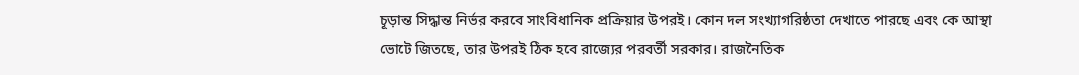চূড়ান্ত সিদ্ধান্ত নির্ভর করবে সাংবিধানিক প্রক্রিয়ার উপরই। কোন দল সংখ্যাগরিষ্ঠতা দেখাতে পারছে এবং কে আস্থা ভোটে জিতছে, তার উপরই ঠিক হবে রাজ্যের পরবর্তী সরকার। রাজনৈতিক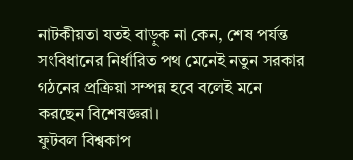নাটকীয়তা যতই বাড়ুক না কেন, শেষ পর্যন্ত সংবিধানের নির্ধারিত পথ মেনেই নতুন সরকার গঠনের প্রক্রিয়া সম্পন্ন হবে বলেই মনে করছেন বিশেষজ্ঞরা।
ফুটবল বিশ্বকাপ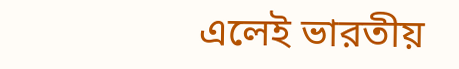এলেই ভারতীয়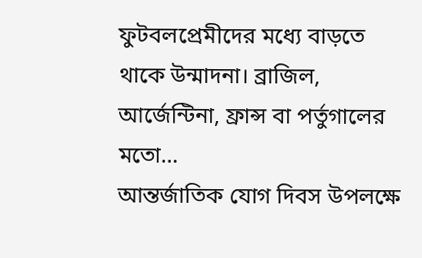ফুটবলপ্রেমীদের মধ্যে বাড়তে থাকে উন্মাদনা। ব্রাজিল, আর্জেন্টিনা, ফ্রান্স বা পর্তুগালের মতো…
আন্তর্জাতিক যোগ দিবস উপলক্ষে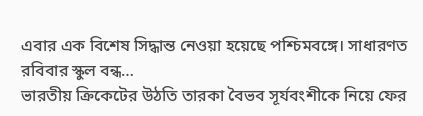এবার এক বিশেষ সিদ্ধান্ত নেওয়া হয়েছে পশ্চিমবঙ্গে। সাধারণত রবিবার স্কুল বন্ধ…
ভারতীয় ক্রিকেটের উঠতি তারকা বৈভব সূর্যবংশীকে নিয়ে ফের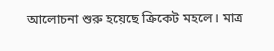আলোচনা শুরু হয়েছে ক্রিকেট মহলে। মাত্র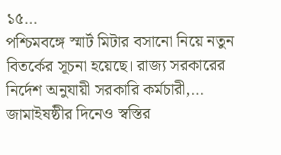১৫…
পশ্চিমবঙ্গে স্মার্ট মিটার বসানো নিয়ে নতুন বিতর্কের সূচনা হয়েছে। রাজ্য সরকারের নির্দেশ অনুযায়ী সরকারি কর্মচারী,…
জামাইষষ্ঠীর দিনেও স্বস্তির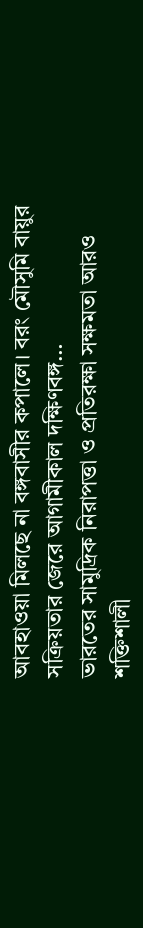আবহাওয়া মিলছে না বঙ্গবাসীর কপালে। বরং মৌসুমি বায়ুর সক্রিয়তার জেরে আগামীকাল দক্ষিণবঙ্গ…
ভারতের সামুদ্রিক নিরাপত্তা ও প্রতিরক্ষা সক্ষমতা আরও শক্তিশালী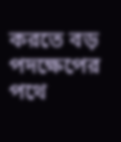করতে বড় পদক্ষেপের পথে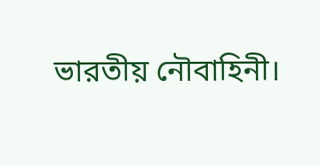ভারতীয় নৌবাহিনী।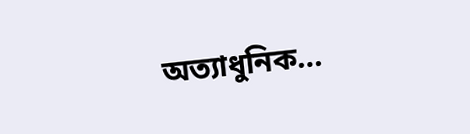অত্যাধুনিক…